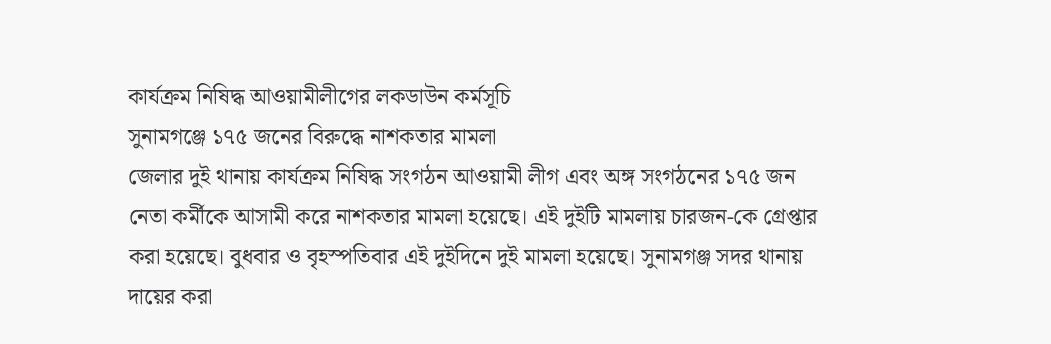কার্যক্রম নিষিদ্ধ আওয়ামীলীগের লকডাউন কর্মসূচি
সুনামগঞ্জে ১৭৫ জনের বিরুদ্ধে নাশকতার মামলা
জেলার দুই থানায় কার্যক্রম নিষিদ্ধ সংগঠন আওয়ামী লীগ এবং অঙ্গ সংগঠনের ১৭৫ জন নেতা কর্মীকে আসামী করে নাশকতার মামলা হয়েছে। এই দুইটি মামলায় চারজন-কে গ্রেপ্তার করা হয়েছে। বুধবার ও বৃহস্পতিবার এই দুইদিনে দুই মামলা হয়েছে। সুনামগঞ্জ সদর থানায় দায়ের করা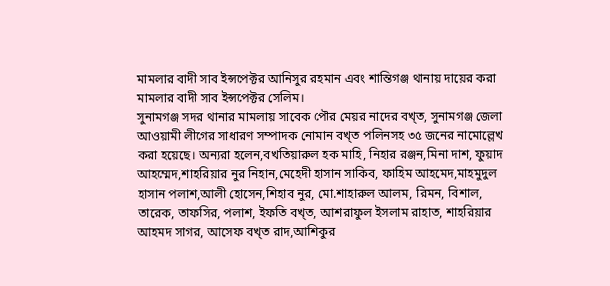মামলার বাদী সাব ইন্সপেক্টর আনিসুর রহমান এবং শান্তিগঞ্জ থানায় দায়ের করা মামলার বাদী সাব ইন্সপেক্টর সেলিম।
সুনামগঞ্জ সদর থানার মামলায় সাবেক পৌর মেয়র নাদের বখ্ত, সুনামগঞ্জ জেলা আওয়ামী লীগের সাধারণ সম্পাদক নোমান বখ্ত পলিনসহ ৩৫ জনের নামোল্লেখ করা হয়েছে। অন্যরা হলেন,বখতিয়ারুল হক মাহি, নিহার রঞ্জন,মিনা দাশ, ফুয়াদ আহম্মেদ,শাহরিয়ার নুর নিহান,মেহেদী হাসান সাকিব, ফাহিম আহমেদ,মাহমুদুল হাসান পলাশ,আলী হোসেন,শিহাব নুর, মো.শাহারুল আলম, রিমন, বিশাল, তারেক, তাফসির, পলাশ, ইফতি বখ্ত, আশরাফুল ইসলাম রাহাত, শাহরিয়ার আহমদ সাগর, আসেফ বখ্ত রাদ,আশিকুর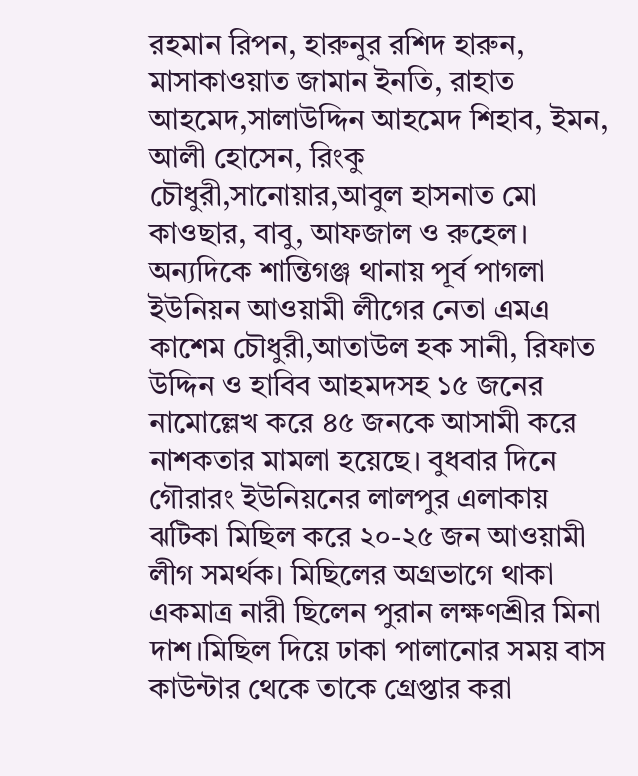রহমান রিপন, হারুনুর রশিদ হারুন, মাসাকাওয়াত জামান ইনতি, রাহাত আহমেদ,সালাউদ্দিন আহমেদ শিহাব, ইমন, আলী হোসেন, রিংকু চৌধুরী,সানোয়ার,আবুল হাসনাত মো কাওছার, বাবু, আফজাল ও রুহেল।
অন্যদিকে শান্তিগঞ্জ থানায় পূর্ব পাগলা ইউনিয়ন আওয়ামী লীগের নেতা এমএ কাশেম চৌধুরী,আতাউল হক সানী, রিফাত উদ্দিন ও হাবিব আহমদসহ ১৫ জনের নামোল্লেখ করে ৪৫ জনকে আসামী করে নাশকতার মামলা হয়েছে। বুধবার দিনে গৌরারং ইউনিয়নের লালপুর এলাকায় ঝটিকা মিছিল করে ২০-২৫ জন আওয়ামী লীগ সমর্থক। মিছিলের অগ্রভাগে থাকা একমাত্র নারী ছিলেন পুরান লক্ষণশ্রীর মিনা দাশ।মিছিল দিয়ে ঢাকা পালানোর সময় বাস কাউন্টার থেকে তাকে গ্রেপ্তার করা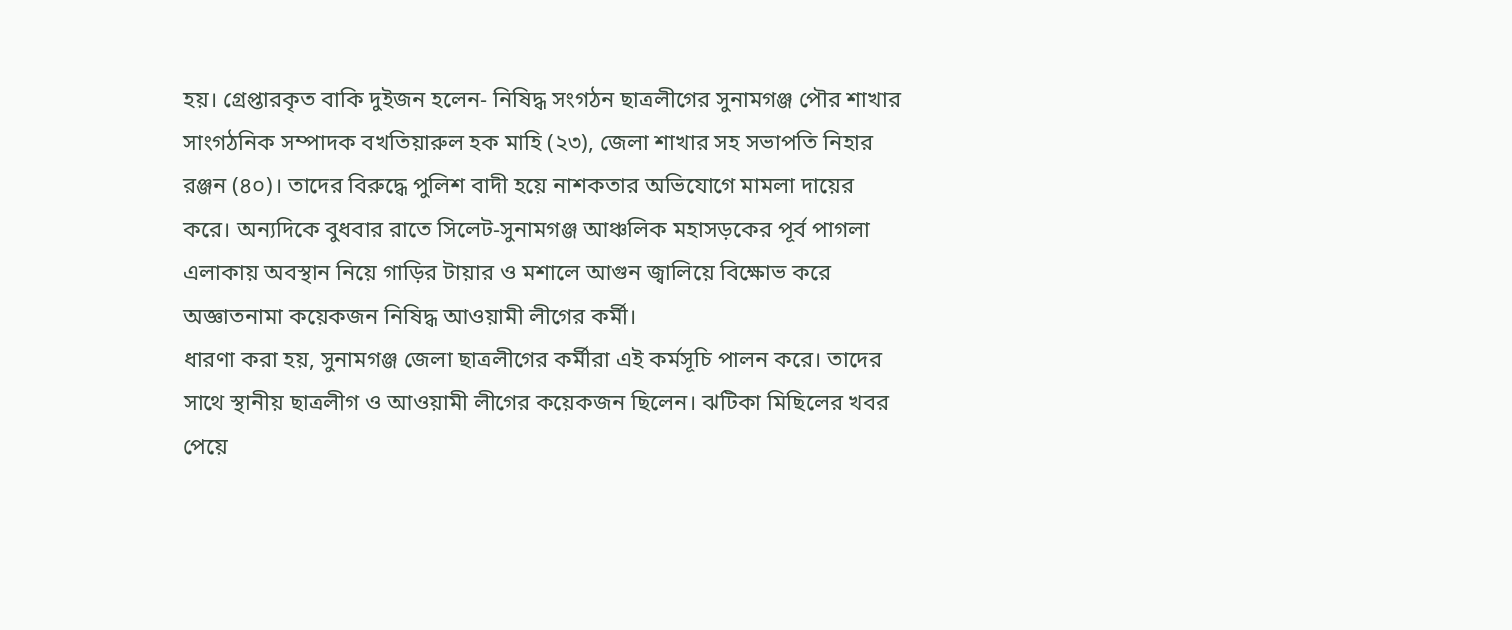হয়। গ্রেপ্তারকৃত বাকি দুইজন হলেন- নিষিদ্ধ সংগঠন ছাত্রলীগের সুনামগঞ্জ পৌর শাখার সাংগঠনিক সম্পাদক বখতিয়ারুল হক মাহি (২৩), জেলা শাখার সহ সভাপতি নিহার রঞ্জন (৪০)। তাদের বিরুদ্ধে পুলিশ বাদী হয়ে নাশকতার অভিযোগে মামলা দায়ের করে। অন্যদিকে বুধবার রাতে সিলেট-সুনামগঞ্জ আঞ্চলিক মহাসড়কের পূর্ব পাগলা এলাকায় অবস্থান নিয়ে গাড়ির টায়ার ও মশালে আগুন জ্বালিয়ে বিক্ষোভ করে অজ্ঞাতনামা কয়েকজন নিষিদ্ধ আওয়ামী লীগের কর্মী।
ধারণা করা হয়, সুনামগঞ্জ জেলা ছাত্রলীগের কর্মীরা এই কর্মসূচি পালন করে। তাদের সাথে স্থানীয় ছাত্রলীগ ও আওয়ামী লীগের কয়েকজন ছিলেন। ঝটিকা মিছিলের খবর পেয়ে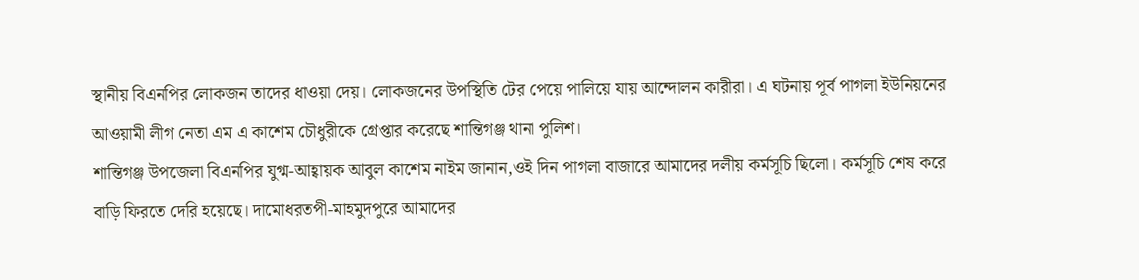স্থানীয় বিএনপির লোকজন তাদের ধাওয়া দেয়। লোকজনের উপস্থিতি টের পেয়ে পালিয়ে যায় আন্দোলন কারীরা। এ ঘটনায় পূর্ব পাগলা ইউনিয়নের আওয়ামী লীগ নেতা এম এ কাশেম চৌধুরীকে গ্রেপ্তার করেছে শান্তিগঞ্জ থানা পুলিশ।
শান্তিগঞ্জ উপজেলা বিএনপির যুগ্ম-আহ্বায়ক আবুল কাশেম নাইম জানান,ওই দিন পাগলা বাজারে আমাদের দলীয় কর্মসূচি ছিলো। কর্মসূচি শেষ করে বাড়ি ফিরতে দেরি হয়েছে। দামোধরতপী-মাহমুদপুরে আমাদের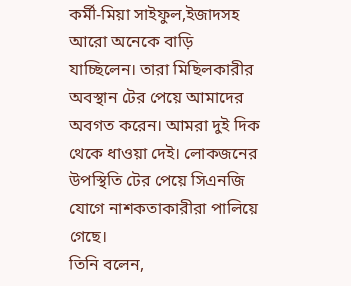কর্মী-মিয়া সাইফুল,ইজাদসহ আরো অনেকে বাড়ি যাচ্ছিলেন। তারা মিছিলকারীর অবস্থান টের পেয়ে আমাদের অবগত করেন। আমরা দুই দিক থেকে ধাওয়া দেই। লোকজনের উপস্থিতি টের পেয়ে সিএনজি যোগে নাশকতাকারীরা পালিয়ে গেছে।
তিনি বলেন,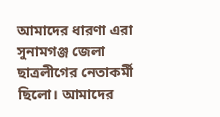আমাদের ধারণা এরা সুনামগঞ্জ জেলা ছাত্রলীগের নেতাকর্মী ছিলো। আমাদের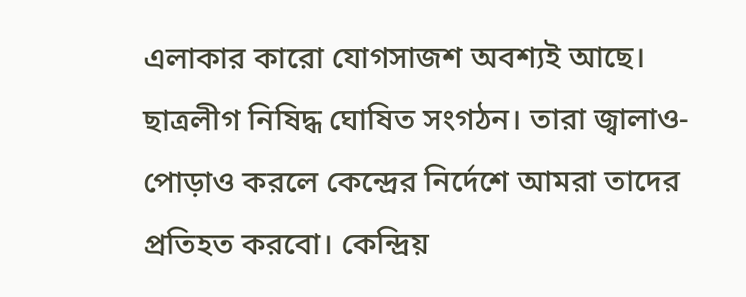এলাকার কারো যোগসাজশ অবশ্যই আছে। ছাত্রলীগ নিষিদ্ধ ঘোষিত সংগঠন। তারা জ্বালাও-পোড়াও করলে কেন্দ্রের নির্দেশে আমরা তাদের প্রতিহত করবো। কেন্দ্রিয়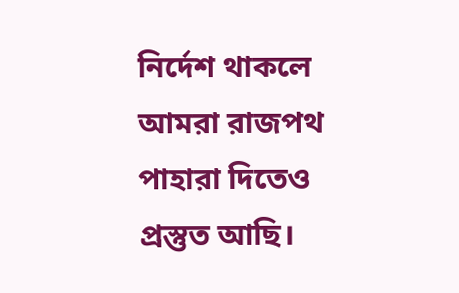নির্দেশ থাকলে আমরা রাজপথ পাহারা দিতেও প্রস্তুত আছি।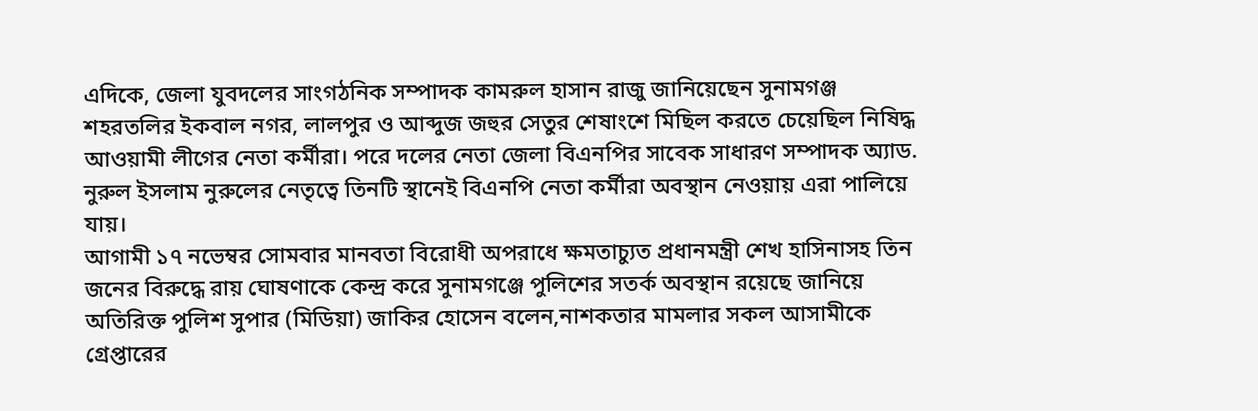এদিকে, জেলা যুবদলের সাংগঠনিক সম্পাদক কামরুল হাসান রাজু জানিয়েছেন সুনামগঞ্জ শহরতলির ইকবাল নগর, লালপুর ও আব্দুজ জহুর সেতুর শেষাংশে মিছিল করতে চেয়েছিল নিষিদ্ধ আওয়ামী লীগের নেতা কর্মীরা। পরে দলের নেতা জেলা বিএনপির সাবেক সাধারণ সম্পাদক অ্যাড. নুরুল ইসলাম নুরুলের নেতৃত্বে তিনটি স্থানেই বিএনপি নেতা কর্মীরা অবস্থান নেওয়ায় এরা পালিয়ে যায়।
আগামী ১৭ নভেম্বর সোমবার মানবতা বিরোধী অপরাধে ক্ষমতাচ্যুত প্রধানমন্ত্রী শেখ হাসিনাসহ তিন জনের বিরুদ্ধে রায় ঘোষণাকে কেন্দ্র করে সুনামগঞ্জে পুলিশের সতর্ক অবস্থান রয়েছে জানিয়ে অতিরিক্ত পুলিশ সুপার (মিডিয়া) জাকির হোসেন বলেন,নাশকতার মামলার সকল আসামীকে গ্রেপ্তারের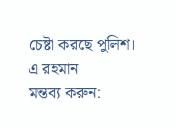চেষ্টা করছে পুলিশ।
এ রহমান
মন্তব্য করুন: